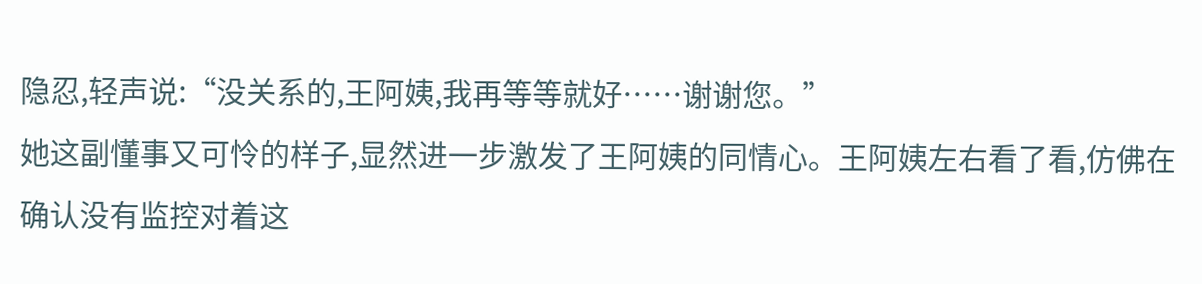隐忍,轻声说:“没关系的,王阿姨,我再等等就好……谢谢您。”
她这副懂事又可怜的样子,显然进一步激发了王阿姨的同情心。王阿姨左右看了看,仿佛在确认没有监控对着这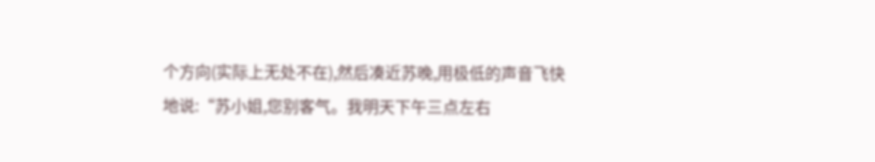个方向(实际上无处不在),然后凑近苏晚,用极低的声音飞快地说:“苏小姐,您别客气。我明天下午三点左右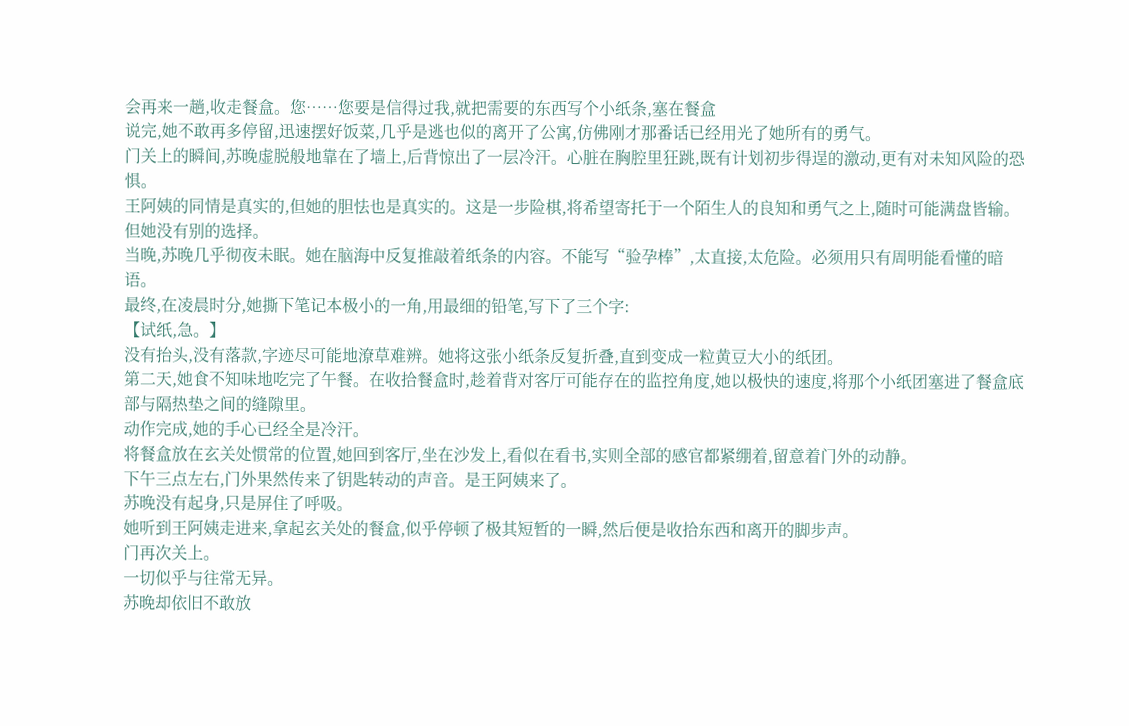会再来一趟,收走餐盒。您……您要是信得过我,就把需要的东西写个小纸条,塞在餐盒
说完,她不敢再多停留,迅速摆好饭菜,几乎是逃也似的离开了公寓,仿佛刚才那番话已经用光了她所有的勇气。
门关上的瞬间,苏晚虚脱般地靠在了墙上,后背惊出了一层冷汗。心脏在胸腔里狂跳,既有计划初步得逞的激动,更有对未知风险的恐惧。
王阿姨的同情是真实的,但她的胆怯也是真实的。这是一步险棋,将希望寄托于一个陌生人的良知和勇气之上,随时可能满盘皆输。
但她没有别的选择。
当晚,苏晚几乎彻夜未眠。她在脑海中反复推敲着纸条的内容。不能写“验孕棒”,太直接,太危险。必须用只有周明能看懂的暗语。
最终,在凌晨时分,她撕下笔记本极小的一角,用最细的铅笔,写下了三个字:
【试纸,急。】
没有抬头,没有落款,字迹尽可能地潦草难辨。她将这张小纸条反复折叠,直到变成一粒黄豆大小的纸团。
第二天,她食不知味地吃完了午餐。在收拾餐盒时,趁着背对客厅可能存在的监控角度,她以极快的速度,将那个小纸团塞进了餐盒底部与隔热垫之间的缝隙里。
动作完成,她的手心已经全是冷汗。
将餐盒放在玄关处惯常的位置,她回到客厅,坐在沙发上,看似在看书,实则全部的感官都紧绷着,留意着门外的动静。
下午三点左右,门外果然传来了钥匙转动的声音。是王阿姨来了。
苏晚没有起身,只是屏住了呼吸。
她听到王阿姨走进来,拿起玄关处的餐盒,似乎停顿了极其短暂的一瞬,然后便是收拾东西和离开的脚步声。
门再次关上。
一切似乎与往常无异。
苏晚却依旧不敢放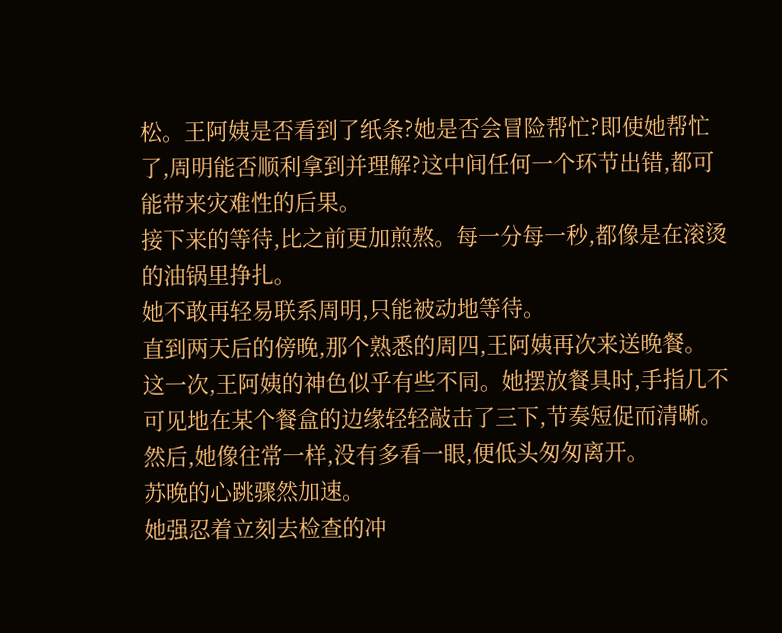松。王阿姨是否看到了纸条?她是否会冒险帮忙?即使她帮忙了,周明能否顺利拿到并理解?这中间任何一个环节出错,都可能带来灾难性的后果。
接下来的等待,比之前更加煎熬。每一分每一秒,都像是在滚烫的油锅里挣扎。
她不敢再轻易联系周明,只能被动地等待。
直到两天后的傍晚,那个熟悉的周四,王阿姨再次来送晚餐。
这一次,王阿姨的神色似乎有些不同。她摆放餐具时,手指几不可见地在某个餐盒的边缘轻轻敲击了三下,节奏短促而清晰。然后,她像往常一样,没有多看一眼,便低头匆匆离开。
苏晚的心跳骤然加速。
她强忍着立刻去检查的冲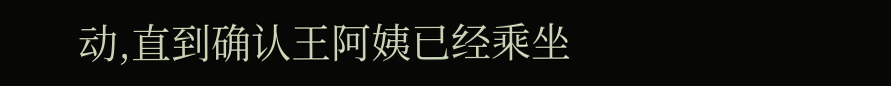动,直到确认王阿姨已经乘坐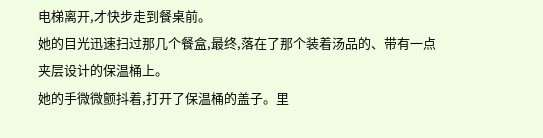电梯离开,才快步走到餐桌前。
她的目光迅速扫过那几个餐盒,最终,落在了那个装着汤品的、带有一点夹层设计的保温桶上。
她的手微微颤抖着,打开了保温桶的盖子。里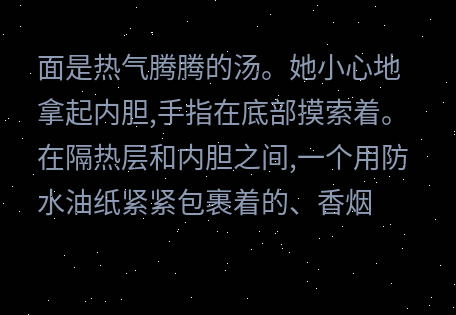面是热气腾腾的汤。她小心地拿起内胆,手指在底部摸索着。
在隔热层和内胆之间,一个用防水油纸紧紧包裹着的、香烟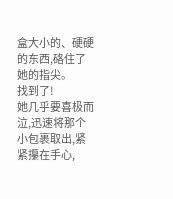盒大小的、硬硬的东西,硌住了她的指尖。
找到了!
她几乎要喜极而泣,迅速将那个小包裹取出,紧紧攥在手心,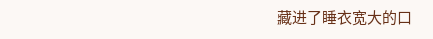藏进了睡衣宽大的口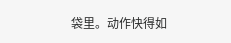袋里。动作快得如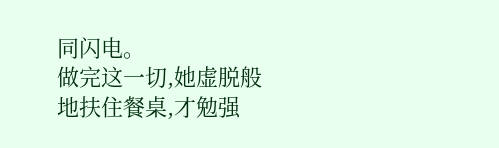同闪电。
做完这一切,她虚脱般地扶住餐桌,才勉强